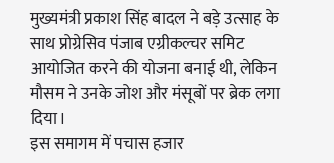मुख्यमंत्री प्रकाश सिंह बादल ने बड़े उत्साह के साथ प्रोग्रेसिव पंजाब एग्रीकल्चर समिट आयोजित करने की योजना बनाई थी, लेकिन मौसम ने उनके जोश और मंसूबों पर ब्रेक लगा दिया।
इस समागम में पचास हजार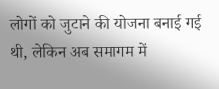लोगों को जुटाने की योजना बनाई गई थी, लेकिन अब समागम में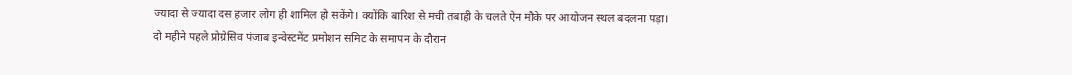ज्यादा से ज्यादा दस हजार लोग ही शामिल हो सकेंगे। क्योंकि बारिश से मची तबाही के चलते ऐन मौके पर आयोजन स्थल बदलना पड़ा।
दो महीने पहले प्रोग्रेसिव पंजाब इन्वेस्टमेंट प्रमोशन समिट के समापन के दौरान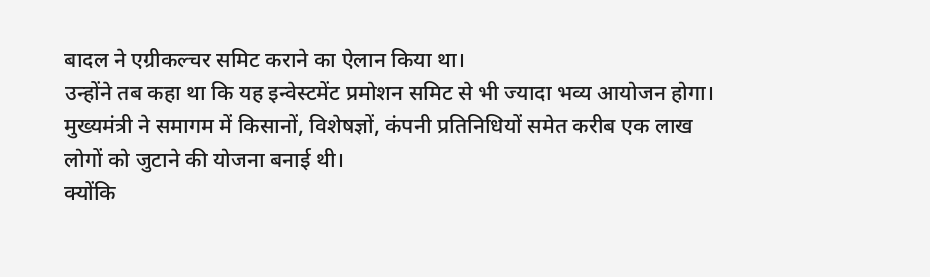बादल ने एग्रीकल्चर समिट कराने का ऐलान किया था।
उन्होंने तब कहा था कि यह इन्वेस्टमेंट प्रमोशन समिट से भी ज्यादा भव्य आयोजन होगा। मुख्यमंत्री ने समागम में किसानों, विशेषज्ञों, कंपनी प्रतिनिधियों समेत करीब एक लाख लोगों को जुटाने की योजना बनाई थी।
क्योंकि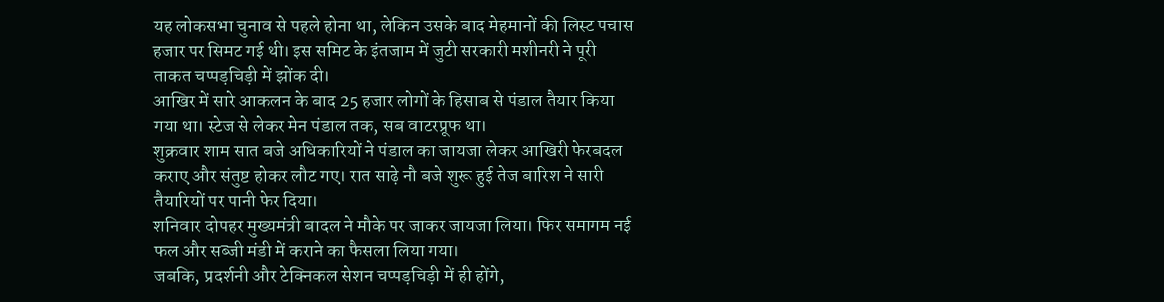यह लोकसभा चुनाव से पहले होना था, लेकिन उसके बाद मेहमानों की लिस्ट पचास हजार पर सिमट गई थी। इस समिट के इंतजाम में जुटी सरकारी मशीनरी ने पूरी ताकत चप्पड़चिड़ी में झोंक दी।
आखिर में सारे आकलन के बाद 25 हजार लोगों के हिसाब से पंडाल तैयार किया गया था। स्टेज से लेकर मेन पंडाल तक, सब वाटरप्रूफ था।
शुक्रवार शाम सात बजे अधिकारियों ने पंडाल का जायजा लेकर आखिरी फेरबदल कराए और संतुष्ट होकर लौट गए। रात साढ़े नौ बजे शुरू हुई तेज बारिश ने सारी तैयारियों पर पानी फेर दिया।
शनिवार दोपहर मुख्यमंत्री बादल ने मौके पर जाकर जायजा लिया। फिर समागम नई फल और सब्जी मंडी में कराने का फैसला लिया गया।
जबकि, प्रदर्शनी और टेक्निकल सेशन चप्पड़चिड़ी में ही होंगे,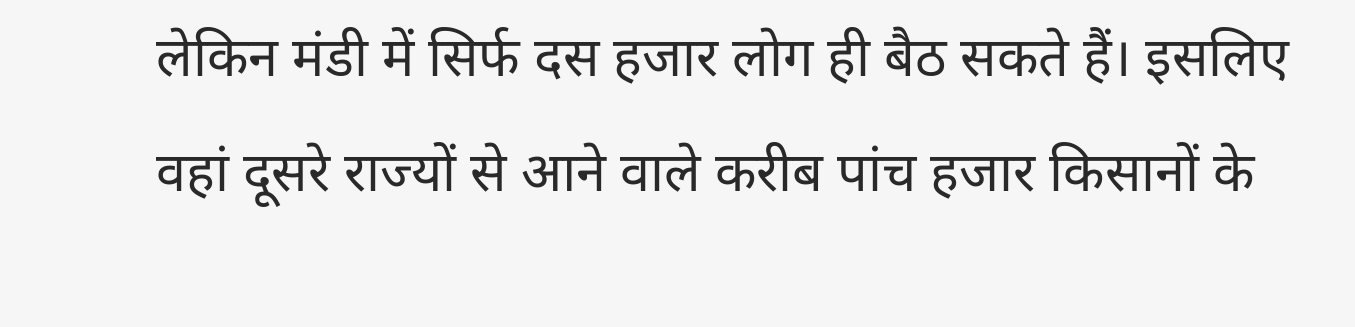लेकिन मंडी में सिर्फ दस हजार लोग ही बैठ सकते हैं। इसलिए वहां दूसरे राज्यों से आने वाले करीब पांच हजार किसानों के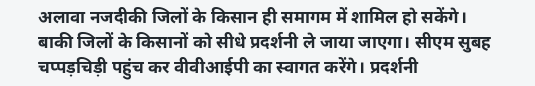अलावा नजदीकी जिलों के किसान ही समागम में शामिल हो सकेंगे।
बाकी जिलों के किसानों को सीधे प्रदर्शनी ले जाया जाएगा। सीएम सुबह चप्पड़चिड़ी पहुंच कर वीवीआईपी का स्वागत करेंगे। प्रदर्शनी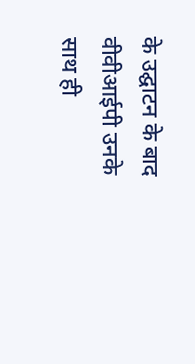के उद्घाटन के बाद वीवीआईपी उनके साथ ही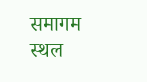समागम स्थल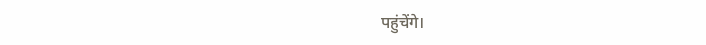पहुंचेंगे।